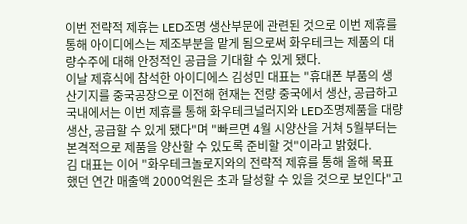이번 전략적 제휴는 LED조명 생산부문에 관련된 것으로 이번 제휴를 통해 아이디에스는 제조부분을 맡게 됨으로써 화우테크는 제품의 대량수주에 대해 안정적인 공급을 기대할 수 있게 됐다.
이날 제휴식에 참석한 아이디에스 김성민 대표는 "휴대폰 부품의 생산기지를 중국공장으로 이전해 현재는 전량 중국에서 생산, 공급하고 국내에서는 이번 제휴를 통해 화우테크널러지와 LED조명제품을 대량 생산, 공급할 수 있게 됐다"며 "빠르면 4월 시양산을 거쳐 5월부터는 본격적으로 제품을 양산할 수 있도록 준비할 것"이라고 밝혔다.
김 대표는 이어 "화우테크놀로지와의 전략적 제휴를 통해 올해 목표했던 연간 매출액 2000억원은 초과 달성할 수 있을 것으로 보인다"고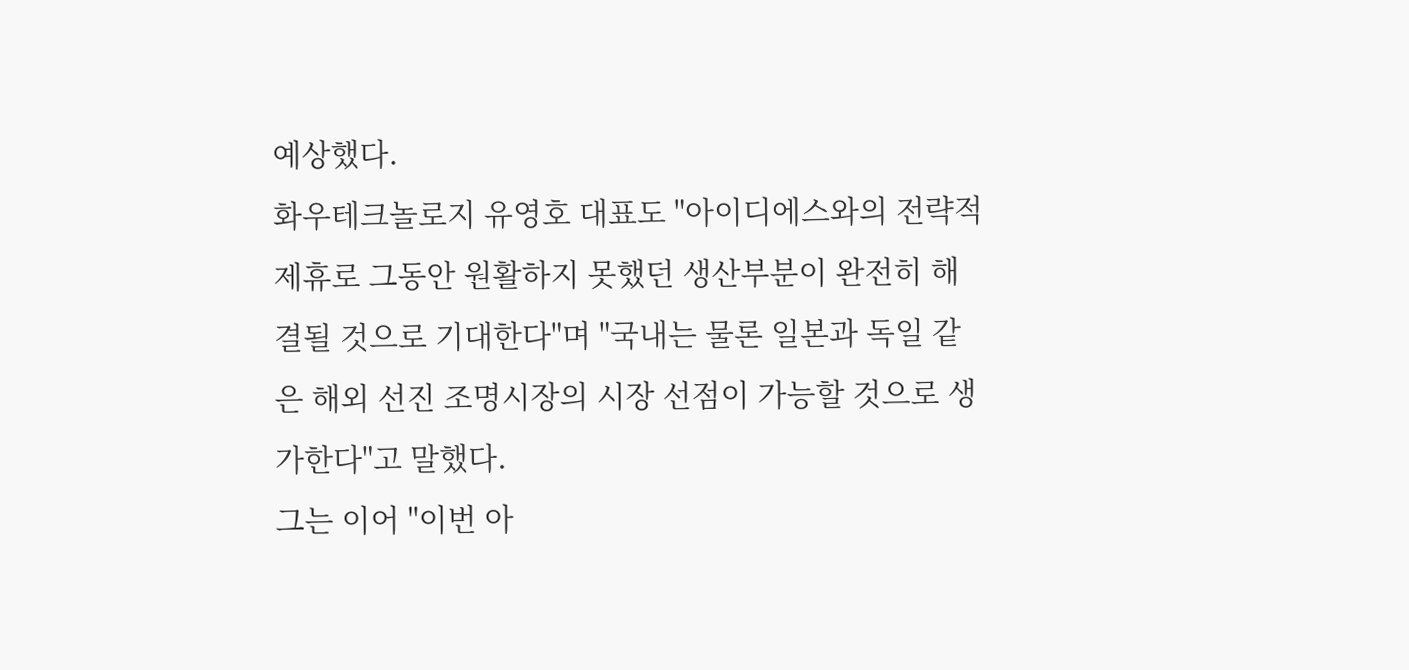예상했다.
화우테크놀로지 유영호 대표도 "아이디에스와의 전략적 제휴로 그동안 원활하지 못했던 생산부분이 완전히 해결될 것으로 기대한다"며 "국내는 물론 일본과 독일 같은 해외 선진 조명시장의 시장 선점이 가능할 것으로 생가한다"고 말했다.
그는 이어 "이번 아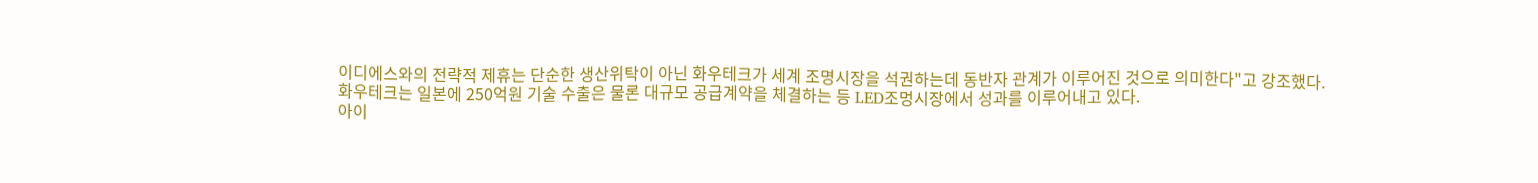이디에스와의 전략적 제휴는 단순한 생산위탁이 아닌 화우테크가 세계 조명시장을 석권하는데 동반자 관계가 이루어진 것으로 의미한다"고 강조했다.
화우테크는 일본에 250억원 기술 수출은 물론 대규모 공급계약을 체결하는 등 LED조멍시장에서 성과를 이루어내고 있다.
아이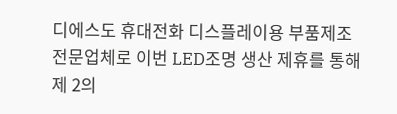디에스도 휴대전화 디스플레이용 부품제조 전문업체로 이번 LED조명 생산 제휴를 통해 제 2의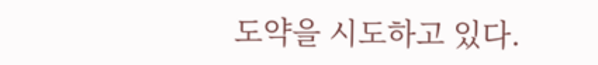도약을 시도하고 있다.